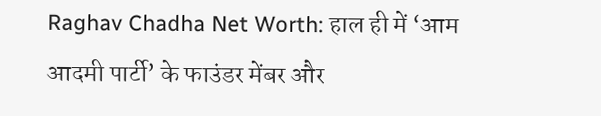Raghav Chadha Net Worth: हाल ही में ‘आम आदमी पार्टी’ के फाउंडर मेंबर और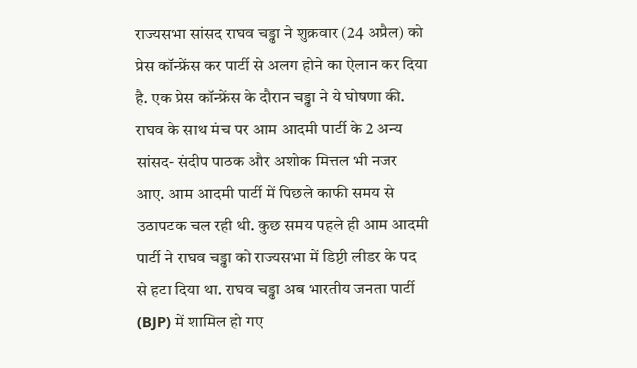राज्यसभा सांसद राघव चड्ढा ने शुक्रवार (24 अप्रैल) को प्रेस कॉन्फ्रेंस कर पार्टी से अलग होने का ऐलान कर दिया है. एक प्रेस कॉन्फ्रेंस के दौरान चड्ढा ने ये घोषणा की.
राघव के साथ मंच पर आम आदमी पार्टी के 2 अन्य सांसद- संदीप पाठक और अशोक मित्तल भी नजर आए. आम आदमी पार्टी में पिछले काफी समय से उठापटक चल रही थी. कुछ समय पहले ही आम आदमी पार्टी ने राघव चड्ढा को राज्यसभा में डिप्टी लीडर के पद से हटा दिया था. राघव चड्ढा अब भारतीय जनता पार्टी (BJP) में शामिल हो गए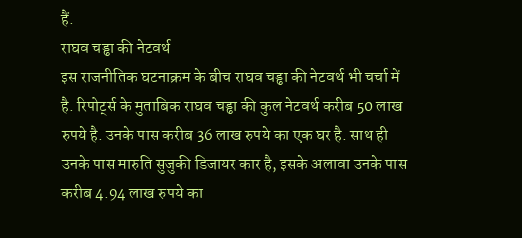हैं.
राघव चड्ढा की नेटवर्थ
इस राजनीतिक घटनाक्रम के बीच राघव चड्ढा की नेटवर्थ भी चर्चा में है. रिपोर्ट्स के मुताबिक राघव चड्ढा की कुल नेटवर्थ करीब 50 लाख रुपये है. उनके पास करीब 36 लाख रुपये का एक घर है. साथ ही उनके पास मारुति सुजुकी डिजायर कार है, इसके अलावा उनके पास करीब 4.94 लाख रुपये का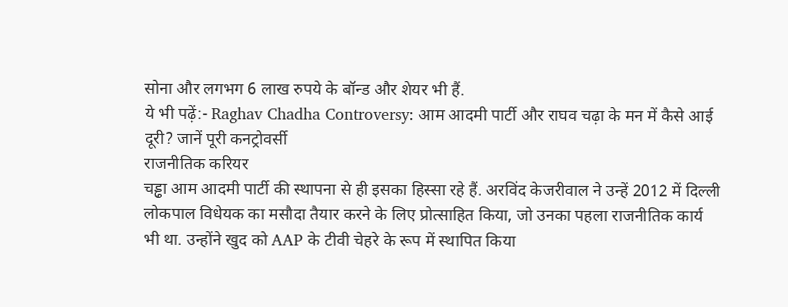सोना और लगभग 6 लाख रुपये के बॉन्ड और शेयर भी हैं.
ये भी पढ़ें:- Raghav Chadha Controversy: आम आदमी पार्टी और राघव चढ़ा के मन में कैसे आई दूरी? जानें पूरी कनट्रोवर्सी
राजनीतिक करियर
चड्ढा आम आदमी पार्टी की स्थापना से ही इसका हिस्सा रहे हैं. अरविंद केजरीवाल ने उन्हें 2012 में दिल्ली लोकपाल विधेयक का मसौदा तैयार करने के लिए प्रोत्साहित किया, जो उनका पहला राजनीतिक कार्य भी था. उन्होंने खुद को AAP के टीवी चेहरे के रूप में स्थापित किया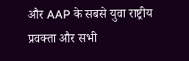और AAP के सबसे युवा राष्ट्रीय प्रवक्ता और सभी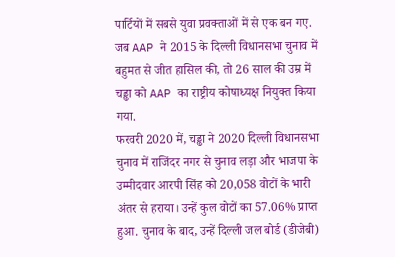पार्टियों में सबसे युवा प्रवक्ताओं में से एक बन गए. जब AAP ने 2015 के दिल्ली विधानसभा चुनाव में बहुमत से जीत हासिल की, तो 26 साल की उम्र में चड्ढा को AAP का राष्ट्रीय कोषाध्यक्ष नियुक्त किया गया.
फरवरी 2020 में, चड्ढा ने 2020 दिल्ली विधानसभा चुनाव में राजिंदर नगर से चुनाव लड़ा और भाजपा के उम्मीदवार आरपी सिंह को 20,058 वोटों के भारी अंतर से हराया। उन्हें कुल वोटों का 57.06% प्राप्त हुआ. चुनाव के बाद, उन्हें दिल्ली जल बोर्ड (डीजेबी)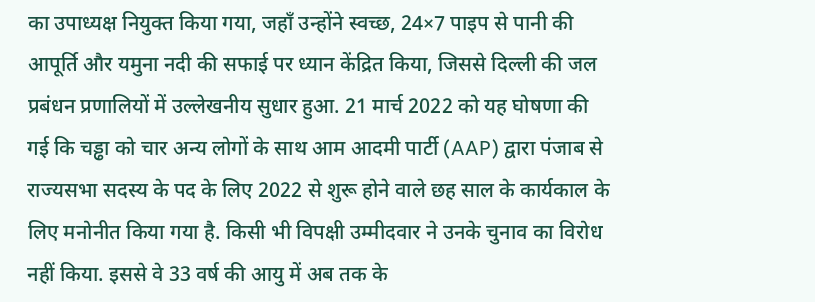का उपाध्यक्ष नियुक्त किया गया, जहाँ उन्होंने स्वच्छ, 24×7 पाइप से पानी की आपूर्ति और यमुना नदी की सफाई पर ध्यान केंद्रित किया, जिससे दिल्ली की जल प्रबंधन प्रणालियों में उल्लेखनीय सुधार हुआ. 21 मार्च 2022 को यह घोषणा की गई कि चड्ढा को चार अन्य लोगों के साथ आम आदमी पार्टी (AAP) द्वारा पंजाब से राज्यसभा सदस्य के पद के लिए 2022 से शुरू होने वाले छह साल के कार्यकाल के लिए मनोनीत किया गया है. किसी भी विपक्षी उम्मीदवार ने उनके चुनाव का विरोध नहीं किया. इससे वे 33 वर्ष की आयु में अब तक के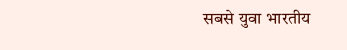सबसे युवा भारतीय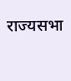राज्यसभा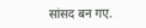सांसद बन गए.